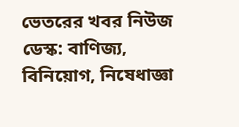ভেতরের খবর নিউজ ডেস্ক: বাণিজ্য, বিনিয়োগ, নিষেধাজ্ঞা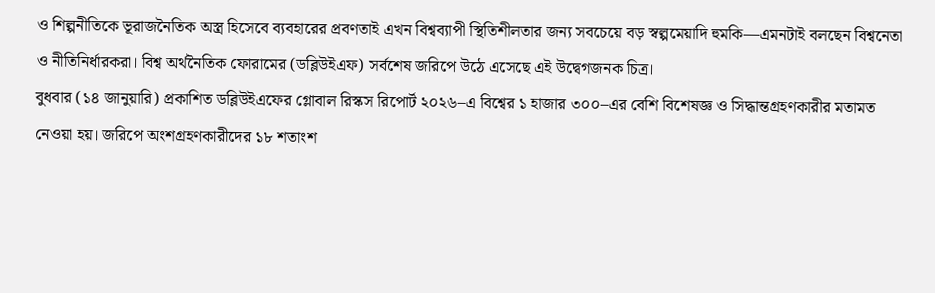ও শিল্পনীতিকে ভূরাজনৈতিক অস্ত্র হিসেবে ব্যবহারের প্রবণতাই এখন বিশ্বব্যাপী স্থিতিশীলতার জন্য সবচেয়ে বড় স্বল্পমেয়াদি হুমকি—এমনটাই বলছেন বিশ্বনেতা ও নীতিনির্ধারকরা। বিশ্ব অর্থনৈতিক ফোরামের (ডব্লিউইএফ) সর্বশেষ জরিপে উঠে এসেছে এই উদ্বেগজনক চিত্র।
বুধবার (১৪ জানুয়ারি) প্রকাশিত ডব্লিউইএফের গ্লোবাল রিস্কস রিপোর্ট ২০২৬–এ বিশ্বের ১ হাজার ৩০০–এর বেশি বিশেষজ্ঞ ও সিদ্ধান্তগ্রহণকারীর মতামত নেওয়া হয়। জরিপে অংশগ্রহণকারীদের ১৮ শতাংশ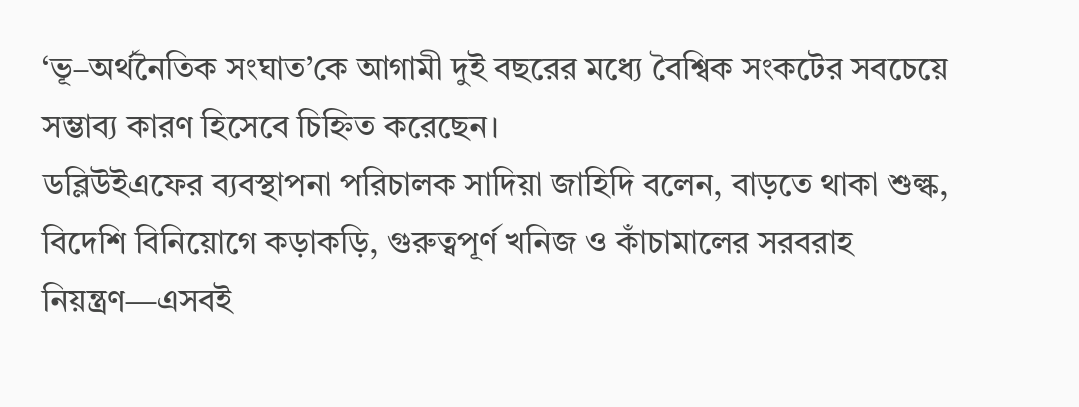‘ভূ–অর্থনৈতিক সংঘাত’কে আগামী দুই বছরের মধ্যে বৈশ্বিক সংকটের সবচেয়ে সম্ভাব্য কারণ হিসেবে চিহ্নিত করেছেন।
ডব্লিউইএফের ব্যবস্থাপনা পরিচালক সাদিয়া জাহিদি বলেন, বাড়তে থাকা শুল্ক, বিদেশি বিনিয়োগে কড়াকড়ি, গুরুত্বপূর্ণ খনিজ ও কাঁচামালের সরবরাহ নিয়ন্ত্রণ—এসবই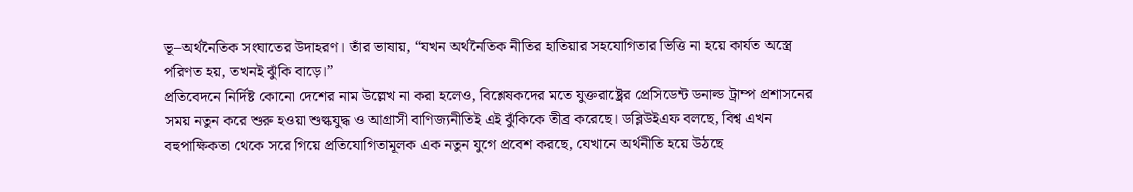ভূ–অর্থনৈতিক সংঘাতের উদাহরণ। তাঁর ভাষায়, “যখন অর্থনৈতিক নীতির হাতিয়ার সহযোগিতার ভিত্তি না হয়ে কার্যত অস্ত্রে পরিণত হয়, তখনই ঝুঁকি বাড়ে।”
প্রতিবেদনে নির্দিষ্ট কোনো দেশের নাম উল্লেখ না করা হলেও, বিশ্লেষকদের মতে যুক্তরাষ্ট্রের প্রেসিডেন্ট ডনাল্ড ট্রাম্প প্রশাসনের সময় নতুন করে শুরু হওয়া শুল্কযুদ্ধ ও আগ্রাসী বাণিজ্যনীতিই এই ঝুঁকিকে তীব্র করেছে। ডব্লিউইএফ বলছে, বিশ্ব এখন বহুপাক্ষিকতা থেকে সরে গিয়ে প্রতিযোগিতামূলক এক নতুন যুগে প্রবেশ করছে, যেখানে অর্থনীতি হয়ে উঠছে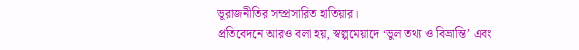ভূরাজনীতির সম্প্রসারিত হাতিয়ার।
প্রতিবেদনে আরও বলা হয়, স্বল্পমেয়াদে ‘ভুল তথ্য ও বিভ্রান্তি’ এবং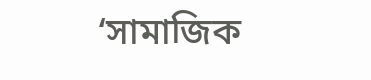‘সামাজিক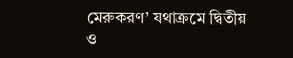মেরুকরণ’ যথাক্রমে দ্বিতীয় ও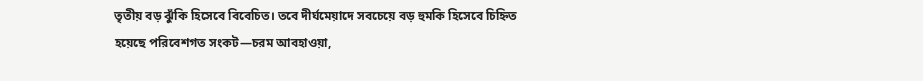তৃতীয় বড় ঝুঁকি হিসেবে বিবেচিত। তবে দীর্ঘমেয়াদে সবচেয়ে বড় হুমকি হিসেবে চিহ্নিত হয়েছে পরিবেশগত সংকট—চরম আবহাওয়া,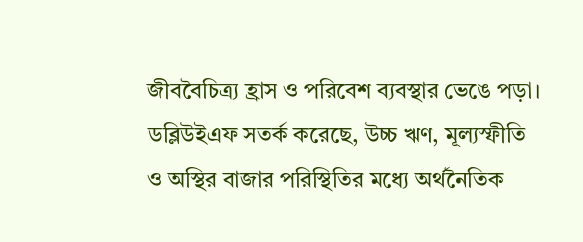জীববৈচিত্র্য হ্রাস ও পরিবেশ ব্যবস্থার ভেঙে পড়া।
ডব্লিউইএফ সতর্ক করেছে, উচ্চ ঋণ, মূল্যস্ফীতি ও অস্থির বাজার পরিস্থিতির মধ্যে অর্থনৈতিক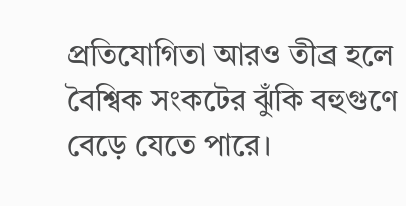প্রতিযোগিতা আরও তীব্র হলে বৈশ্বিক সংকটের ঝুঁকি বহুগুণে বেড়ে যেতে পারে।